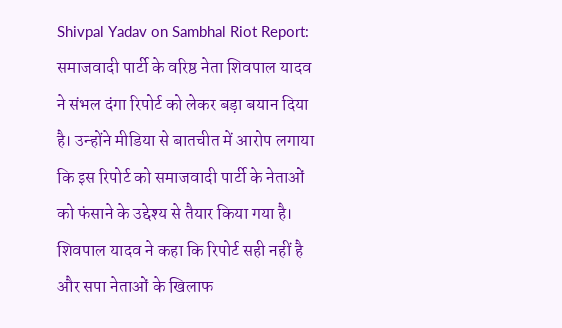Shivpal Yadav on Sambhal Riot Report: समाजवादी पार्टी के वरिष्ठ नेता शिवपाल यादव ने संभल दंगा रिपोर्ट को लेकर बड़ा बयान दिया है। उन्होंने मीडिया से बातचीत में आरोप लगाया कि इस रिपोर्ट को समाजवादी पार्टी के नेताओं को फंसाने के उद्देश्य से तैयार किया गया है। शिवपाल यादव ने कहा कि रिपोर्ट सही नहीं है और सपा नेताओं के खिलाफ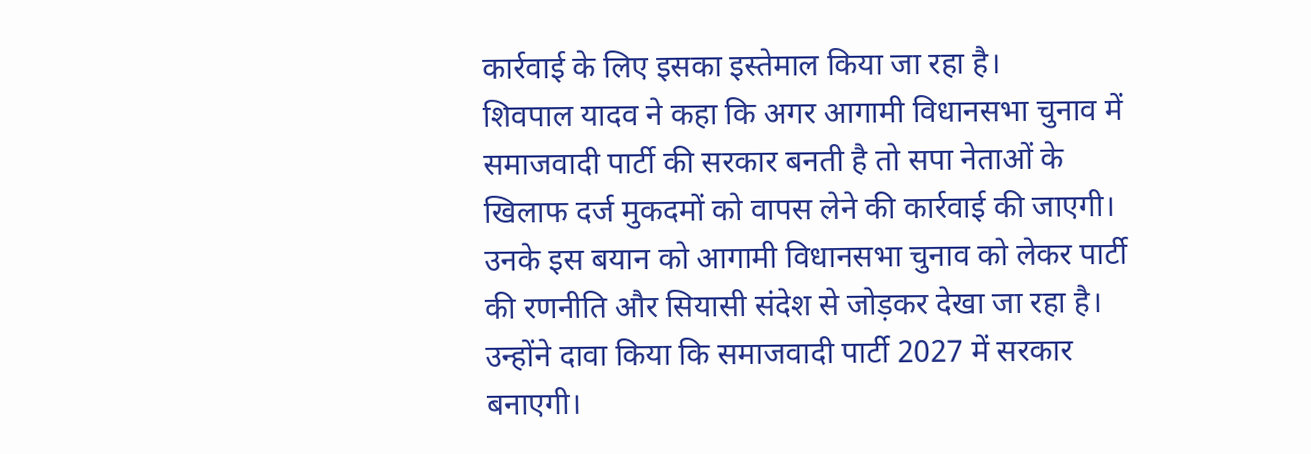कार्रवाई के लिए इसका इस्तेमाल किया जा रहा है।
शिवपाल यादव ने कहा कि अगर आगामी विधानसभा चुनाव में समाजवादी पार्टी की सरकार बनती है तो सपा नेताओं के खिलाफ दर्ज मुकदमों को वापस लेने की कार्रवाई की जाएगी। उनके इस बयान को आगामी विधानसभा चुनाव को लेकर पार्टी की रणनीति और सियासी संदेश से जोड़कर देखा जा रहा है। उन्होंने दावा किया कि समाजवादी पार्टी 2027 में सरकार बनाएगी।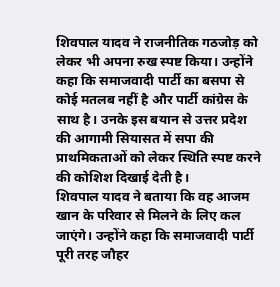शिवपाल यादव ने राजनीतिक गठजोड़ को लेकर भी अपना रुख स्पष्ट किया। उन्होंने कहा कि समाजवादी पार्टी का बसपा से कोई मतलब नहीं है और पार्टी कांग्रेस के साथ है। उनके इस बयान से उत्तर प्रदेश की आगामी सियासत में सपा की प्राथमिकताओं को लेकर स्थिति स्पष्ट करने की कोशिश दिखाई देती है।
शिवपाल यादव ने बताया कि वह आजम खान के परिवार से मिलने के लिए कल जाएंगे। उन्होंने कहा कि समाजवादी पार्टी पूरी तरह जौहर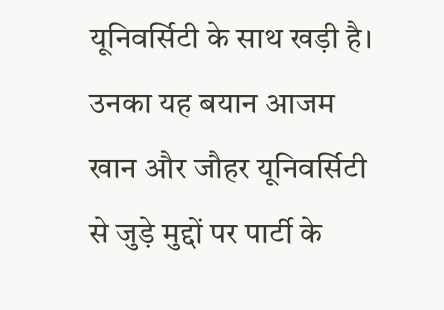यूनिवर्सिटी के साथ खड़ी है। उनका यह बयान आजम खान और जौहर यूनिवर्सिटी से जुड़े मुद्दों पर पार्टी के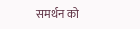समर्थन को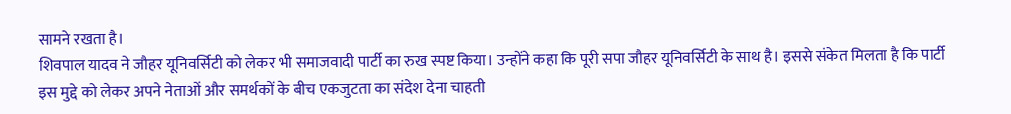सामने रखता है।
शिवपाल यादव ने जौहर यूनिवर्सिटी को लेकर भी समाजवादी पार्टी का रुख स्पष्ट किया। उन्होंने कहा कि पूरी सपा जौहर यूनिवर्सिटी के साथ है। इससे संकेत मिलता है कि पार्टी इस मुद्दे को लेकर अपने नेताओं और समर्थकों के बीच एकजुटता का संदेश देना चाहती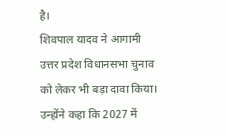है।
शिवपाल यादव ने आगामी उत्तर प्रदेश विधानसभा चुनाव को लेकर भी बड़ा दावा किया। उन्होंने कहा कि 2027 में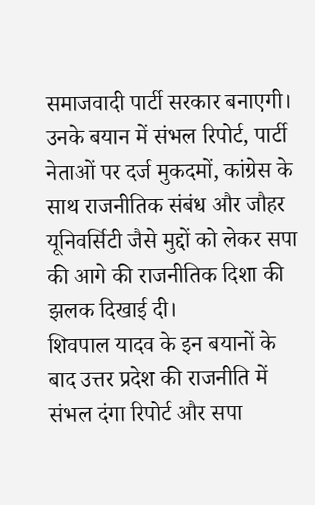समाजवादी पार्टी सरकार बनाएगी। उनके बयान में संभल रिपोर्ट, पार्टी नेताओं पर दर्ज मुकदमों, कांग्रेस के साथ राजनीतिक संबंध और जौहर यूनिवर्सिटी जैसे मुद्दों को लेकर सपा की आगे की राजनीतिक दिशा की झलक दिखाई दी।
शिवपाल यादव के इन बयानों के बाद उत्तर प्रदेश की राजनीति में संभल दंगा रिपोर्ट और सपा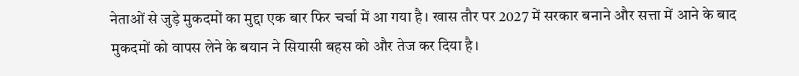नेताओं से जुड़े मुकदमों का मुद्दा एक बार फिर चर्चा में आ गया है। खास तौर पर 2027 में सरकार बनाने और सत्ता में आने के बाद मुकदमों को वापस लेने के बयान ने सियासी बहस को और तेज कर दिया है।